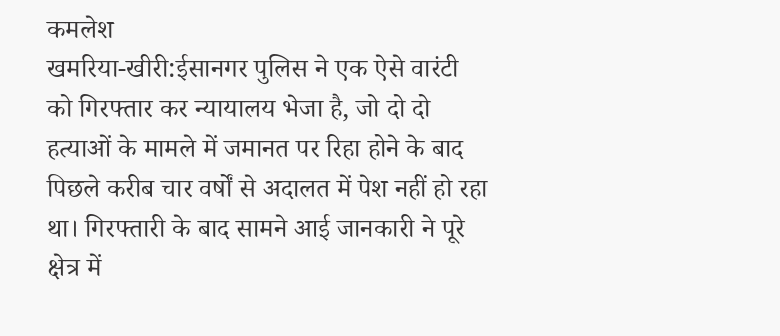कमलेश
खमरिया-खीरी:ईसानगर पुलिस ने एक ऐसे वारंटी को गिरफ्तार कर न्यायालय भेजा है, जो दो दो हत्याओं के मामले में जमानत पर रिहा होने के बाद पिछले करीब चार वर्षों से अदालत में पेश नहीं हो रहा था। गिरफ्तारी के बाद सामने आई जानकारी ने पूरे क्षेत्र में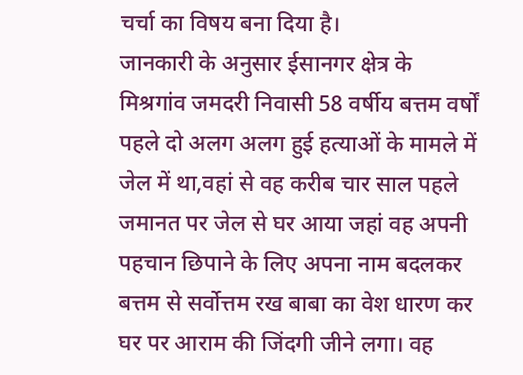चर्चा का विषय बना दिया है।
जानकारी के अनुसार ईसानगर क्षेत्र के मिश्रगांव जमदरी निवासी 58 वर्षीय बत्तम वर्षों पहले दो अलग अलग हुई हत्याओं के मामले में जेल में था,वहां से वह करीब चार साल पहले जमानत पर जेल से घर आया जहां वह अपनी पहचान छिपाने के लिए अपना नाम बदलकर बत्तम से सर्वोत्तम रख बाबा का वेश धारण कर घर पर आराम की जिंदगी जीने लगा। वह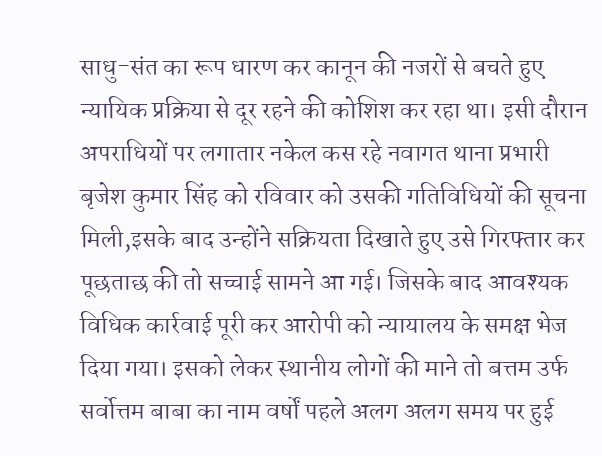साधु-संत का रूप धारण कर कानून की नजरों से बचते हुए न्यायिक प्रक्रिया से दूर रहने की कोशिश कर रहा था। इसी दौरान अपराधियों पर लगातार नकेल कस रहे नवागत थाना प्रभारी बृजेश कुमार सिंह को रविवार को उसकी गतिविधियों की सूचना मिली,इसके बाद उन्होंने सक्रियता दिखाते हुए उसे गिरफ्तार कर पूछताछ की तो सच्चाई सामने आ गई। जिसके बाद आवश्यक विधिक कार्रवाई पूरी कर आरोपी को न्यायालय के समक्ष भेज दिया गया। इसको लेकर स्थानीय लोगों की माने तो बत्तम उर्फ सर्वोत्तम बाबा का नाम वर्षों पहले अलग अलग समय पर हुई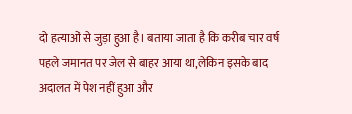दो हत्याओं से जुड़ा हुआ है। बताया जाता है कि करीब चार वर्ष पहले जमानत पर जेल से बाहर आया था,लेकिन इसके बाद अदालत में पेश नहीं हुआ और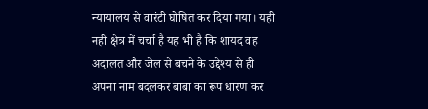न्यायालय से वारंटी घोषित कर दिया गया। यही नही क्षेत्र में चर्चा है यह भी है कि शायद वह अदालत और जेल से बचने के उद्देश्य से ही अपना नाम बदलकर बाबा का रूप धारण कर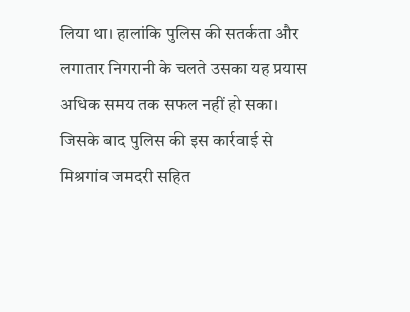लिया था। हालांकि पुलिस की सतर्कता और लगातार निगरानी के चलते उसका यह प्रयास अधिक समय तक सफल नहीं हो सका। जिसके बाद पुलिस की इस कार्रवाई से मिश्रगांव जमदरी सहित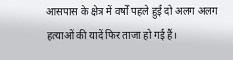आसपास के क्षेत्र में वर्षों पहले हुई दो अलग अलग हत्याओं की यादें फिर ताजा हो गई हैं।